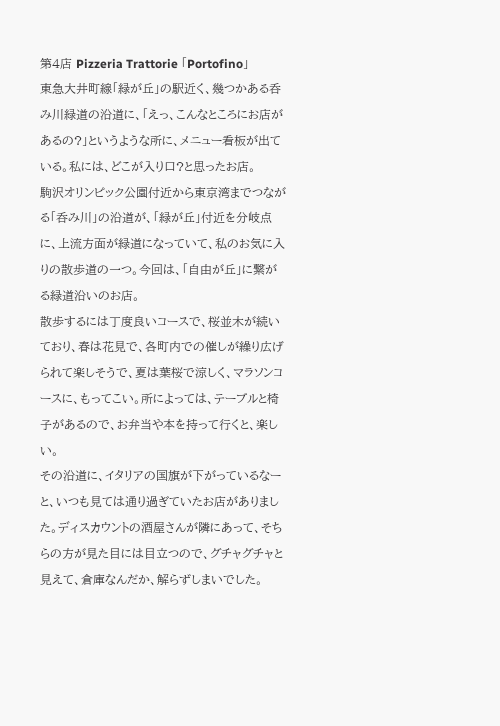第4店 Pizzeria Trattorie 「Portofino」
東急大井町線「緑が丘」の駅近く、幾つかある呑み川緑道の沿道に、「えっ、こんなところにお店があるの?」というような所に、メニュー看板が出ている。私には、どこが入り口?と思ったお店。
駒沢オリンピック公園付近から東京湾までつながる「呑み川」の沿道が、「緑が丘」付近を分岐点に、上流方面が緑道になっていて、私のお気に入りの散歩道の一つ。今回は、「自由が丘」に繋がる緑道沿いのお店。
散歩するには丁度良いコースで、桜並木が続いており、春は花見で、各町内での催しが繰り広げられて楽しそうで、夏は葉桜で涼しく、マラソンコースに、もってこい。所によっては、テーブルと椅子があるので、お弁当や本を持って行くと、楽しい。
その沿道に、イタリアの国旗が下がっているなーと、いつも見ては通り過ぎていたお店がありました。ディスカウントの酒屋さんが隣にあって、そちらの方が見た目には目立つので、グチャグチャと見えて、倉庫なんだか、解らずしまいでした。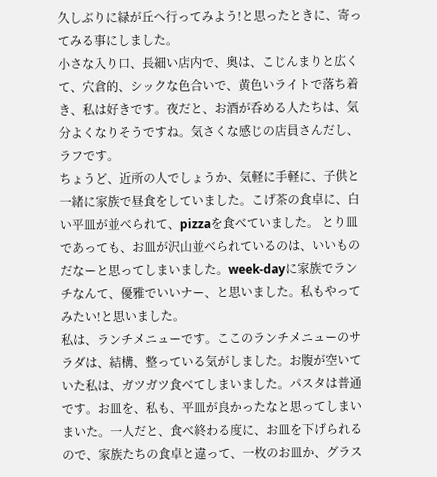久しぶりに緑が丘へ行ってみよう!と思ったときに、寄ってみる事にしました。
小さな入り口、長細い店内で、奥は、こじんまりと広くて、穴倉的、シックな色合いで、黄色いライトで落ち着き、私は好きです。夜だと、お酒が呑める人たちは、気分よくなりそうですね。気さくな感じの店員さんだし、ラフです。
ちょうど、近所の人でしょうか、気軽に手軽に、子供と一緒に家族で昼食をしていました。こげ茶の食卓に、白い平皿が並べられて、pizzaを食べていました。 とり皿であっても、お皿が沢山並べられているのは、いいものだなーと思ってしまいました。week-dayに家族でランチなんて、優雅でいいナー、と思いました。私もやってみたい!と思いました。
私は、ランチメニューです。ここのランチメニューのサラダは、結構、整っている気がしました。お腹が空いていた私は、ガツガツ食べてしまいました。パスタは普通です。お皿を、私も、平皿が良かったなと思ってしまいまいた。一人だと、食べ終わる度に、お皿を下げられるので、家族たちの食卓と違って、一枚のお皿か、グラス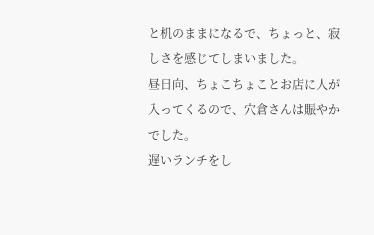と机のままになるで、ちょっと、寂しさを感じてしまいました。
昼日向、ちょこちょことお店に人が入ってくるので、穴倉さんは賑やかでした。
遅いランチをし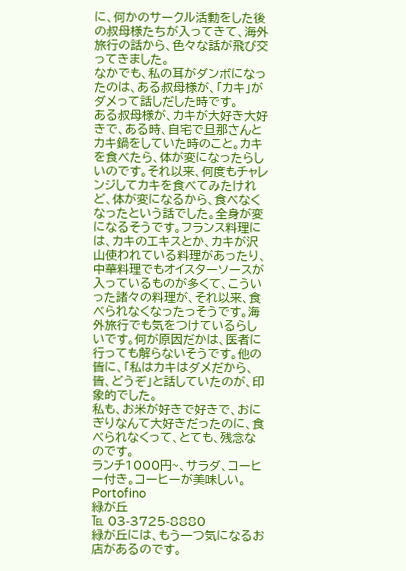に、何かのサークル活動をした後の叔母様たちが入ってきて、海外旅行の話から、色々な話が飛び交ってきました。
なかでも、私の耳がダンボになったのは、ある叔母様が、「カキ」がダメって話しだした時です。
ある叔母様が、カキが大好き大好きで、ある時、自宅で旦那さんとカキ鍋をしていた時のこと。カキを食べたら、体が変になったらしいのです。それ以来、何度もチャレンジしてカキを食べてみたけれど、体が変になるから、食べなくなったという話でした。全身が変になるそうです。フランス料理には、カキのエキスとか、カキが沢山使われている料理があったり、中華料理でもオイスターソースが入っているものが多くて、こういった諸々の料理が、それ以来、食べられなくなったっそうです。海外旅行でも気をつけているらしいです。何が原因だかは、医者に行っても解らないそうです。他の皆に、「私はカキはダメだから、皆、どうぞ」と話していたのが、印象的でした。
私も、お米が好きで好きで、おにぎりなんて大好きだったのに、食べられなくって、とても、残念なのです。
ランチ1000円~、サラダ、コーヒー付き。コーヒーが美味しい。
Portofino
緑が丘
℡ 03-3725-8880
緑が丘には、もう一つ気になるお店があるのです。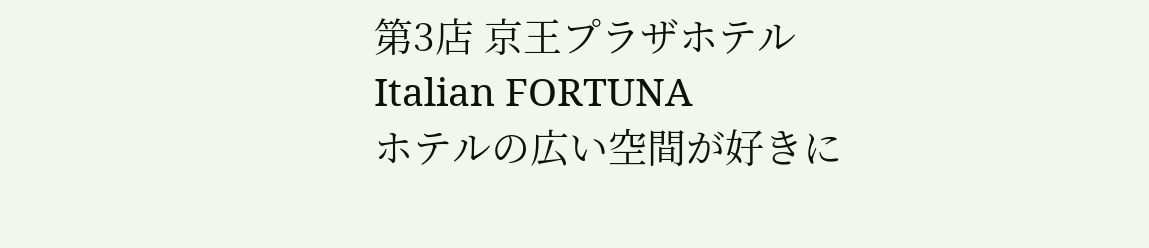第3店 京王プラザホテル Italian FORTUNA
ホテルの広い空間が好きに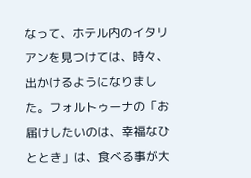なって、ホテル内のイタリアンを見つけては、時々、出かけるようになりました。フォルトゥーナの「お届けしたいのは、幸福なひととき」は、食べる事が大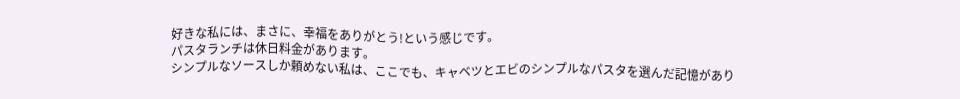好きな私には、まさに、幸福をありがとう!という感じです。
パスタランチは休日料金があります。
シンプルなソースしか頼めない私は、ここでも、キャベツとエビのシンプルなパスタを選んだ記憶があり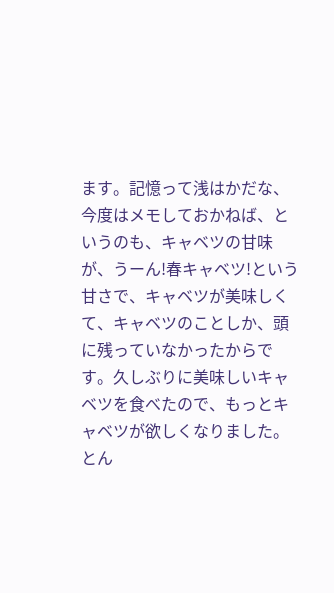ます。記憶って浅はかだな、今度はメモしておかねば、というのも、キャベツの甘味が、うーん!春キャベツ!という甘さで、キャベツが美味しくて、キャベツのことしか、頭に残っていなかったからです。久しぶりに美味しいキャベツを食べたので、もっとキャベツが欲しくなりました。とん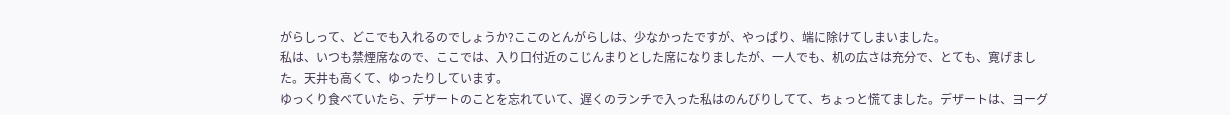がらしって、どこでも入れるのでしょうか?ここのとんがらしは、少なかったですが、やっぱり、端に除けてしまいました。
私は、いつも禁煙席なので、ここでは、入り口付近のこじんまりとした席になりましたが、一人でも、机の広さは充分で、とても、寛げました。天井も高くて、ゆったりしています。
ゆっくり食べていたら、デザートのことを忘れていて、遅くのランチで入った私はのんびりしてて、ちょっと慌てました。デザートは、ヨーグ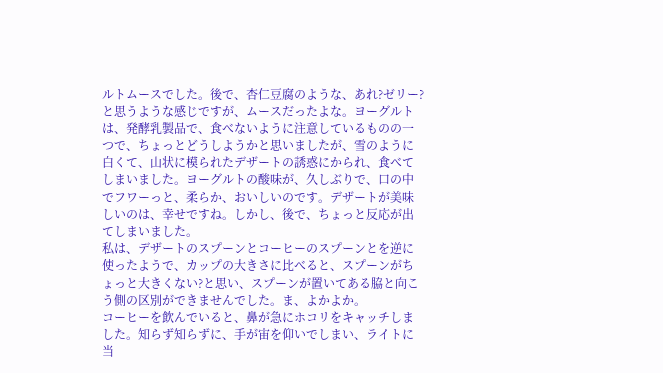ルトムースでした。後で、杏仁豆腐のような、あれ?ゼリー?と思うような感じですが、ムースだったよな。ヨーグルトは、発酵乳製品で、食べないように注意しているものの一つで、ちょっとどうしようかと思いましたが、雪のように白くて、山状に模られたデザートの誘惑にかられ、食べてしまいました。ヨーグルトの酸味が、久しぶりで、口の中でフワーっと、柔らか、おいしいのです。デザートが美味しいのは、幸せですね。しかし、後で、ちょっと反応が出てしまいました。
私は、デザートのスプーンとコーヒーのスプーンとを逆に使ったようで、カップの大きさに比べると、スプーンがちょっと大きくない?と思い、スプーンが置いてある脇と向こう側の区別ができませんでした。ま、よかよか。
コーヒーを飲んでいると、鼻が急にホコリをキャッチしました。知らず知らずに、手が宙を仰いでしまい、ライトに当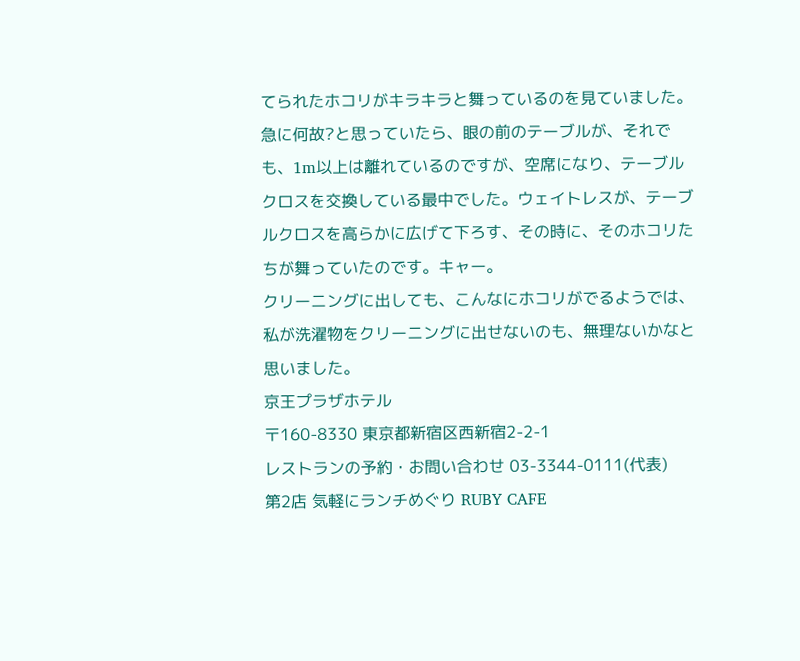てられたホコリがキラキラと舞っているのを見ていました。急に何故?と思っていたら、眼の前のテーブルが、それでも、1m以上は離れているのですが、空席になり、テーブルクロスを交換している最中でした。ウェイトレスが、テーブルクロスを高らかに広げて下ろす、その時に、そのホコリたちが舞っていたのです。キャー。
クリーニングに出しても、こんなにホコリがでるようでは、私が洗濯物をクリーニングに出せないのも、無理ないかなと思いました。
京王プラザホテル
〒160-8330 東京都新宿区西新宿2-2-1
レストランの予約・お問い合わせ 03-3344-0111(代表)
第2店 気軽にランチめぐり RUBY CAFE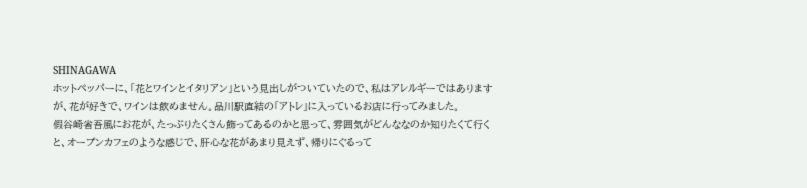SHINAGAWA
ホットペッパーに、「花とワインとイタリアン」という見出しがついていたので、私はアレルギーではありますが、花が好きで、ワインは飲めません。品川駅直結の「アトレ」に入っているお店に行ってみました。
假谷崎省吾風にお花が、たっぷりたくさん飾ってあるのかと思って、雰囲気がどんななのか知りたくて行くと、オープンカフェのような感じで、肝心な花があまり見えず、帰りにぐるって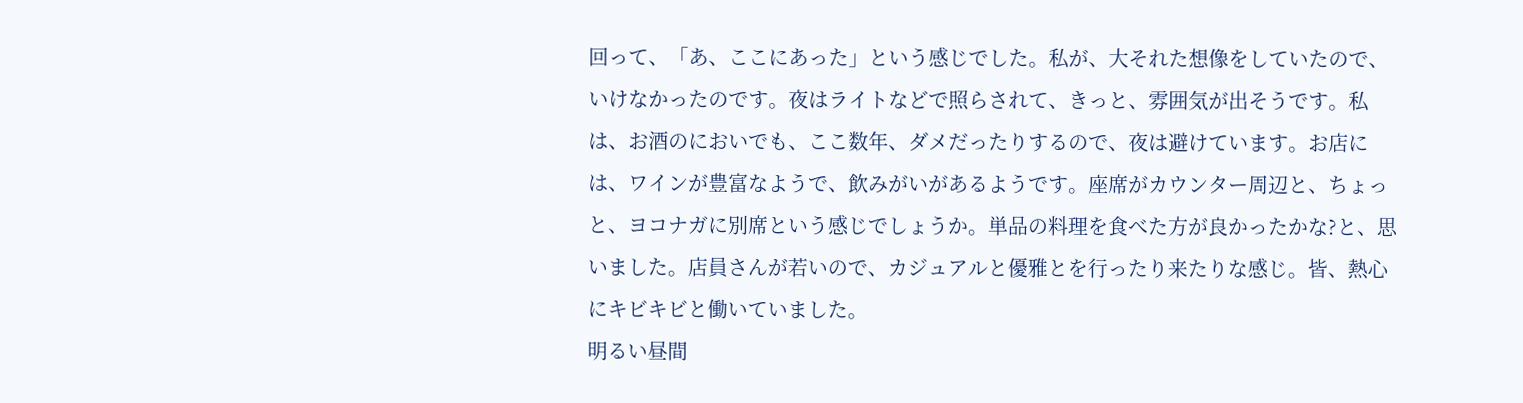回って、「あ、ここにあった」という感じでした。私が、大それた想像をしていたので、いけなかったのです。夜はライトなどで照らされて、きっと、雰囲気が出そうです。私は、お酒のにおいでも、ここ数年、ダメだったりするので、夜は避けています。お店には、ワインが豊富なようで、飲みがいがあるようです。座席がカウンター周辺と、ちょっと、ヨコナガに別席という感じでしょうか。単品の料理を食べた方が良かったかな?と、思いました。店員さんが若いので、カジュアルと優雅とを行ったり来たりな感じ。皆、熱心にキビキビと働いていました。
明るい昼間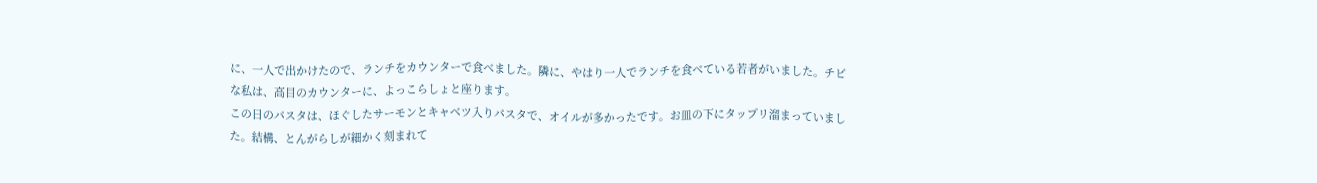に、一人で出かけたので、ランチをカウンターで食べました。隣に、やはり一人でランチを食べている若者がいました。チビな私は、高目のカウンターに、よっこらしょと座ります。
この日のパスタは、ほぐしたサーモンとキャベツ入りパスタで、オイルが多かったです。お皿の下にタップリ溜まっていました。結構、とんがらしが細かく刻まれて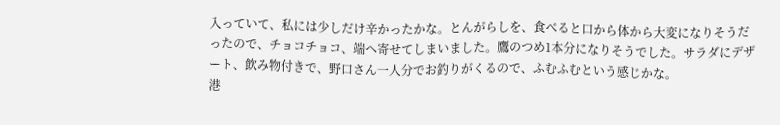入っていて、私には少しだけ辛かったかな。とんがらしを、食べると口から体から大変になりそうだったので、チョコチョコ、端へ寄せてしまいました。鷹のつめ1本分になりそうでした。サラダにデザート、飲み物付きで、野口さん一人分でお釣りがくるので、ふむふむという感じかな。
港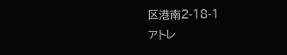区港南2-18-1
アトレ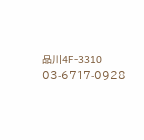品川4F-3310
03-6717-0928